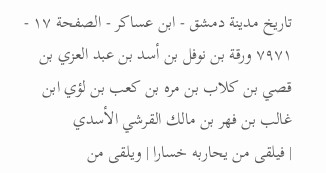تاريخ مدينة دمشق - ابن عساكر - الصفحة ١٧ - ٧٩٧١ ورقة بن نوفل بن أسد بن عبد العزي بن قصي بن كلاب بن مره بن كعب بن لؤي ابن غالب بن فهر بن مالك القرشي الأسدي
| فيلقى من يحاربه خسارا | ويلقى من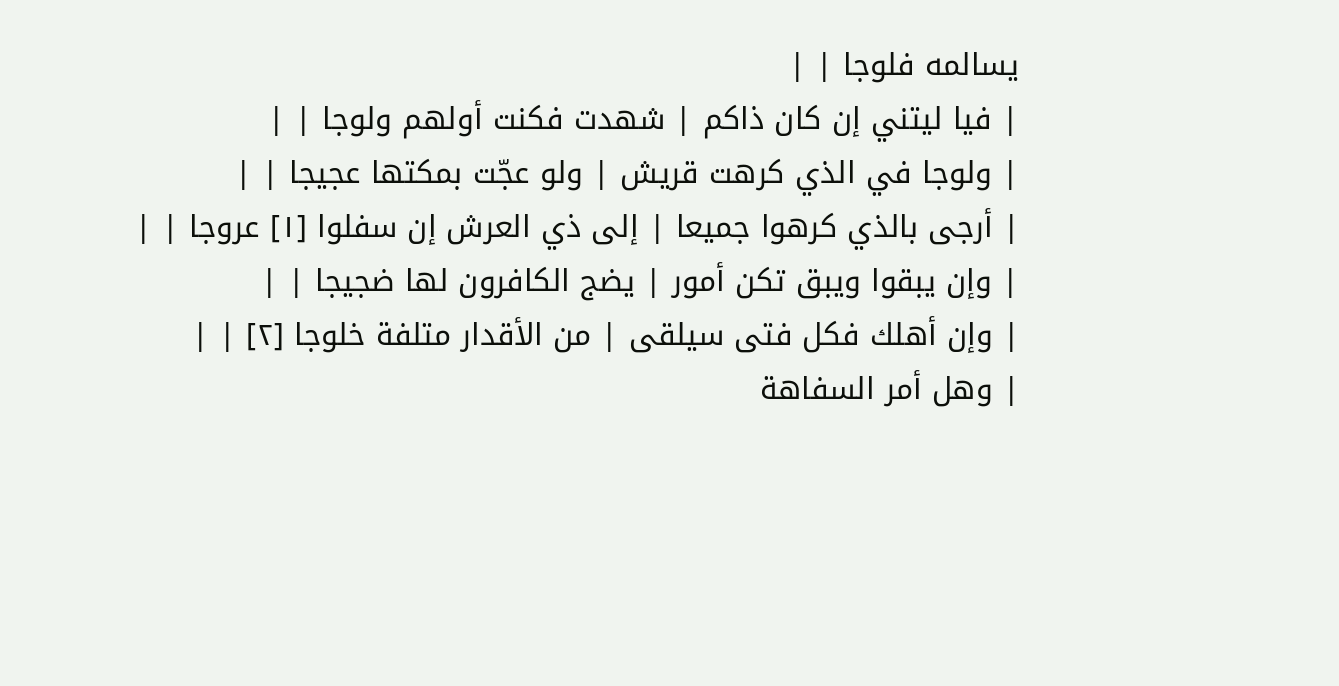يسالمه فلوجا | |
| فيا ليتني إن كان ذاكم | شهدت فكنت أولهم ولوجا | |
| ولوجا في الذي كرهت قريش | ولو عجّت بمكتها عجيجا | |
| أرجى بالذي كرهوا جميعا | إلى ذي العرش إن سفلوا [١] عروجا | |
| وإن يبقوا ويبق تكن أمور | يضج الكافرون لها ضجيجا | |
| وإن أهلك فكل فتى سيلقى | من الأقدار متلفة خلوجا [٢] | |
| وهل أمر السفاهة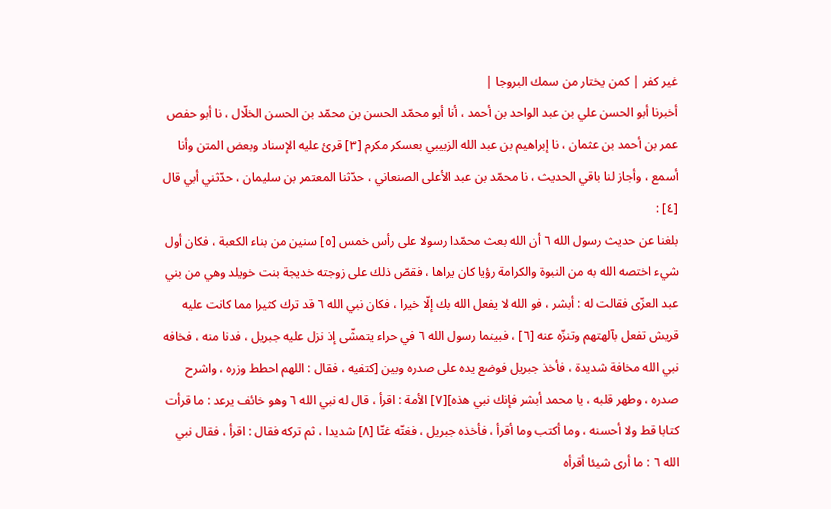غير كفر | كمن يختار من سمك البروجا |
أخبرنا أبو الحسن علي بن عبد الواحد بن أحمد ، أنا أبو محمّد الحسن بن محمّد بن الحسن الخلّال ، نا أبو حفص عمر بن أحمد بن عثمان ، نا إبراهيم بن عبد الله الزبيبي بعسكر مكرم [٣] قرئ عليه الإسناد وبعض المتن وأنا أسمع ، وأجاز لنا باقي الحديث ، نا محمّد بن عبد الأعلى الصنعاني ، حدّثنا المعتمر بن سليمان ، حدّثني أبي قال [٤] :
بلغنا عن حديث رسول الله ٦ أن الله بعث محمّدا رسولا على رأس خمس [٥] سنين من بناء الكعبة ، فكان أول شيء اختصه الله به من النبوة والكرامة رؤيا كان يراها ، فقصّ ذلك على زوجته خديجة بنت خويلد وهي من بني عبد العزّى فقالت له : أبشر ، فو الله لا يفعل الله بك إلّا خيرا ، فكان نبي الله ٦ قد ترك كثيرا مما كانت عليه قريش تفعل بآلهتهم وتنزّه عنه [٦] ، فبينما رسول الله ٦ في حراء يتمشّى إذ نزل عليه جبريل ، فدنا منه ، فخافه نبي الله مخافة شديدة ، فأخذ جبريل فوضع يده على صدره وبين [كتفيه ، فقال : اللهم احطط وزره ، واشرح صدره ، وطهر قلبه ، يا محمد أبشر فإنك نبي هذه][٧] الأمة : اقرأ ، قال له نبي الله ٦ وهو خائف يرعد : ما قرأت كتابا قط ولا أحسنه ، وما أكتب وما أقرأ ، فأخذه جبريل ، فغتّه غتّا [٨] شديدا ، ثم تركه فقال : اقرأ ، فقال نبي الله ٦ : ما أرى شيئا أقرأه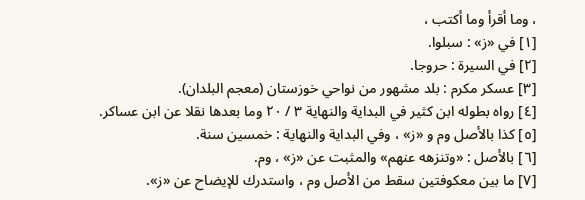، وما أقرأ وما أكتب ،
[١] في «ز» : سبلوا.
[٢] في السيرة : حروجا.
[٣] عسكر مكرم : بلد مشهور من نواحي خوزستان (معجم البلدان).
[٤] رواه بطوله ابن كثير في البداية والنهاية ٣ / ٢٠ وما بعدها نقلا عن ابن عساكر.
[٥] كذا بالأصل وم و «ز» ، وفي البداية والنهاية : خمسين سنة.
[٦] بالأصل : «وتنزهه عنهم» والمثبت عن «ز» ، وم.
[٧] ما بين معكوفتين سقط من الأصل وم ، واستدرك للإيضاح عن «ز».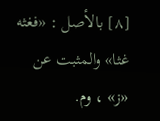[٨] بالأصل : «فغثه غثا» والمثبت عن «ز» ، وم.